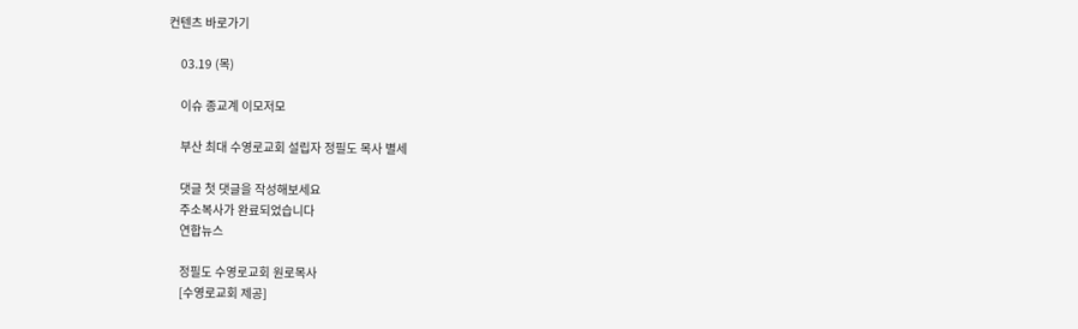컨텐츠 바로가기

    03.19 (목)

    이슈 종교계 이모저모

    부산 최대 수영로교회 설립자 정필도 목사 별세

    댓글 첫 댓글을 작성해보세요
    주소복사가 완료되었습니다
    연합뉴스

    정필도 수영로교회 원로목사
    [수영로교회 제공]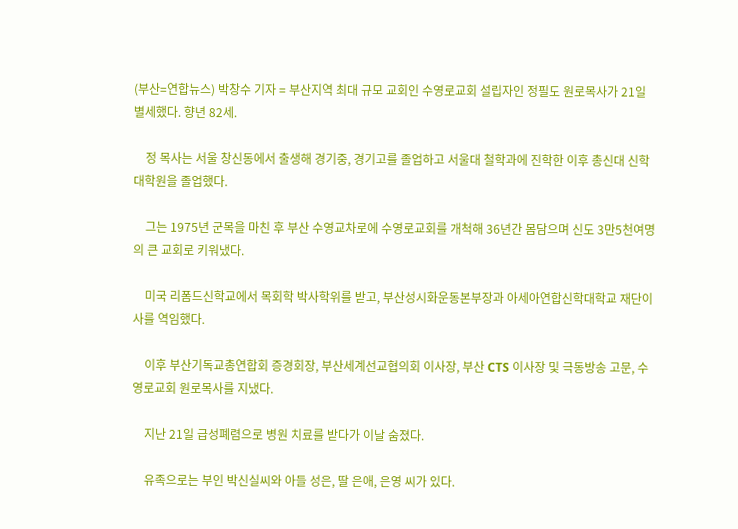(부산=연합뉴스) 박창수 기자 = 부산지역 최대 규모 교회인 수영로교회 설립자인 정필도 원로목사가 21일 별세했다. 향년 82세.

    정 목사는 서울 창신동에서 출생해 경기중, 경기고를 졸업하고 서울대 철학과에 진학한 이후 총신대 신학대학원을 졸업했다.

    그는 1975년 군목을 마친 후 부산 수영교차로에 수영로교회를 개척해 36년간 몸담으며 신도 3만5천여명의 큰 교회로 키워냈다.

    미국 리폼드신학교에서 목회학 박사학위를 받고, 부산성시화운동본부장과 아세아연합신학대학교 재단이사를 역임했다.

    이후 부산기독교총연합회 증경회장, 부산세계선교협의회 이사장, 부산 CTS 이사장 및 극동방송 고문, 수영로교회 원로목사를 지냈다.

    지난 21일 급성폐렴으로 병원 치료를 받다가 이날 숨졌다.

    유족으로는 부인 박신실씨와 아들 성은, 딸 은애, 은영 씨가 있다.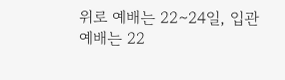위로 예배는 22∼24일, 입관예배는 22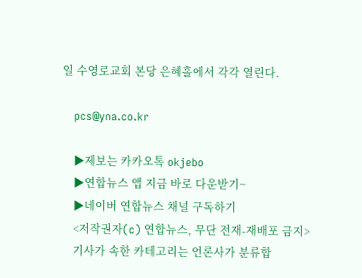일 수영로교회 본당 은혜홀에서 각각 열린다.

    pcs@yna.co.kr

    ▶제보는 카카오톡 okjebo
    ▶연합뉴스 앱 지금 바로 다운받기~
    ▶네이버 연합뉴스 채널 구독하기
    <저작권자(c) 연합뉴스, 무단 전재-재배포 금지>
    기사가 속한 카테고리는 언론사가 분류합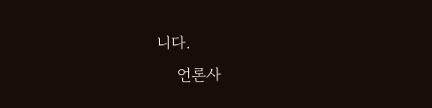니다.
    언론사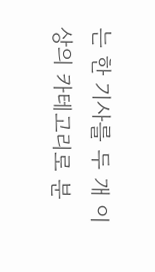는 한 기사를 두 개 이상의 카테고리로 분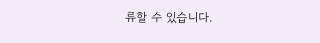류할 수 있습니다.